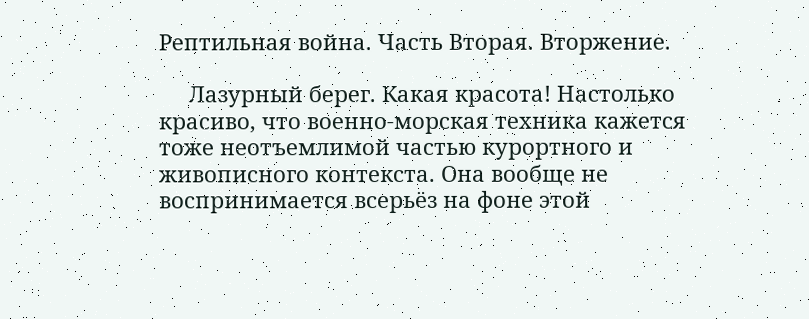Рептильная война. Часть Вторая. Вторжение.

     Лазурный берег. Какая красота! Настолько красиво, что военно-морская техника кажется тоже неотъемлимой частью курортного и живописного контекста. Она вообще не воспринимается всерьёз на фоне этой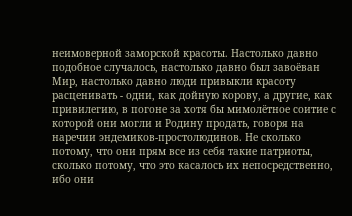неимоверной заморской красоты. Настолько давно подобное случалось, настолько давно был завоёван Мир, настолько давно люди привыкли красоту расценивать - одни, как дойную корову, а другие, как привилегию, в погоне за хотя бы мимолётное соитие с которой они могли и Родину продать, говоря на наречии эндемиков-простолюдинов. Не сколько потому, что они прям все из себя такие патриоты, сколько потому, что это касалось их непосредственно, ибо они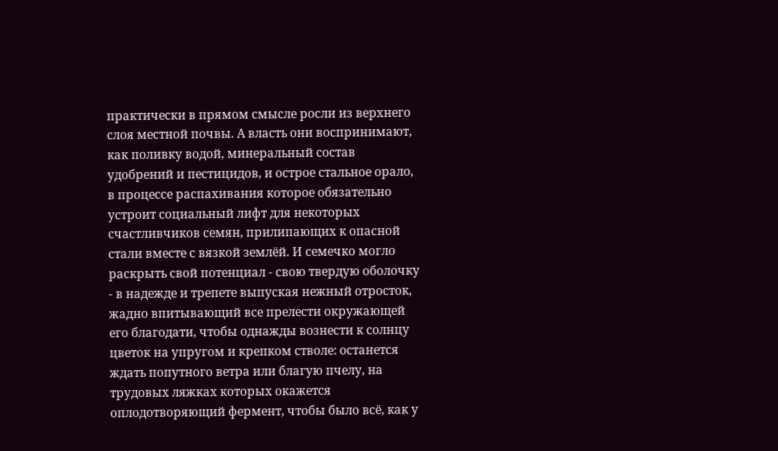практически в прямом смысле росли из верхнего слоя местной почвы. А власть они воспринимают, как поливку водой, минеральный состав удобрений и пестицидов, и острое стальное орало, в процессе распахивания которое обязательно устроит социальный лифт для некоторых счастливчиков семян, прилипающих к опасной стали вместе с вязкой землёй. И семечко могло раскрыть свой потенциал - свою твердую оболочку - в надежде и трепете выпуская нежный отросток, жадно впитывающий все прелести окружающей его благодати, чтобы однажды вознести к солнцу цветок на упругом и крепком стволе: останется ждать попутного ветра или благую пчелу, на трудовых ляжках которых окажется оплодотворяющий фермент, чтобы было всё, как у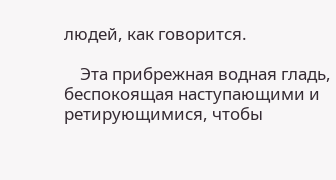людей, как говорится.

    Эта прибрежная водная гладь, беспокоящая наступающими и ретирующимися, чтобы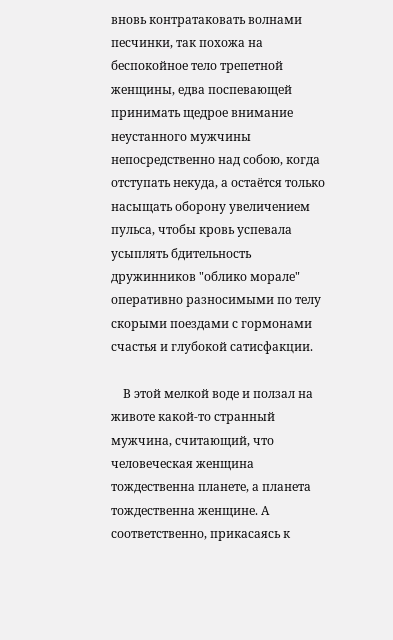вновь контратаковать волнами песчинки, так похожа на беспокойное тело трепетной женщины, едва поспевающей принимать щедрое внимание неустанного мужчины непосредственно над собою, когда отступать некуда, а остаётся только насыщать оборону увеличением пульса, чтобы кровь успевала усыплять бдительность дружинников "облико морале"  оперативно разносимыми по телу скорыми поездами с гормонами счастья и глубокой сатисфакции.

    В этой мелкой воде и ползал на животе какой-то странный мужчина, считающий, что человеческая женщина тождественна планете, а планета тождественна женщине. А соответственно, прикасаясь к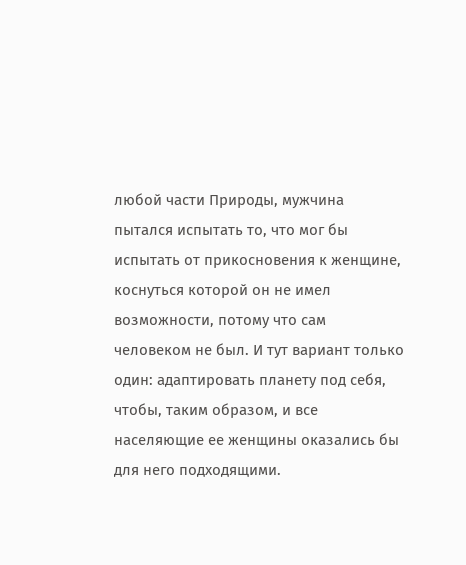любой части Природы, мужчина пытался испытать то, что мог бы испытать от прикосновения к женщине, коснуться которой он не имел возможности, потому что сам человеком не был. И тут вариант только один: адаптировать планету под себя, чтобы, таким образом, и все населяющие ее женщины оказались бы для него подходящими.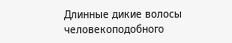Длинные дикие волосы человекоподобного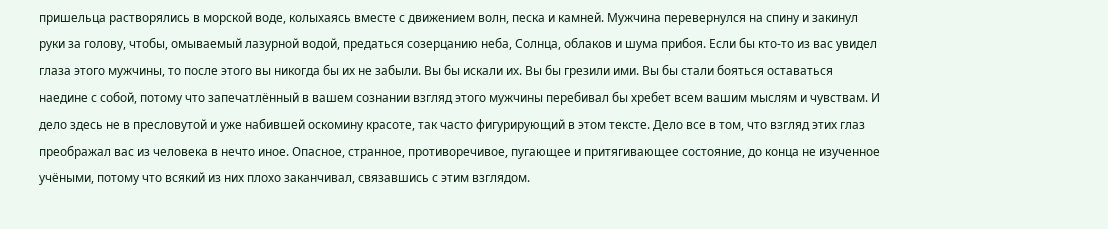пришельца растворялись в морской воде, колыхаясь вместе с движением волн, песка и камней. Мужчина перевернулся на спину и закинул руки за голову, чтобы, омываемый лазурной водой, предаться созерцанию неба, Солнца, облаков и шума прибоя. Если бы кто-то из вас увидел глаза этого мужчины, то после этого вы никогда бы их не забыли. Вы бы искали их. Вы бы грезили ими. Вы бы стали бояться оставаться наедине с собой, потому что запечатлённый в вашем сознании взгляд этого мужчины перебивал бы хребет всем вашим мыслям и чувствам. И дело здесь не в пресловутой и уже набившей оскомину красоте, так часто фигурирующий в этом тексте. Дело все в том, что взгляд этих глаз преображал вас из человека в нечто иное. Опасное, странное, противоречивое, пугающее и притягивающее состояние, до конца не изученное учёными, потому что всякий из них плохо заканчивал, связавшись с этим взглядом.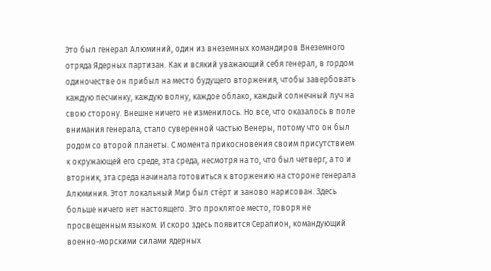Это был генерал Алюминий, один из внеземных командиров Внеземного отряда Ядерных партизан. Как и всякий уважающий себя генерал, в гордом одиночестве он прибыл на место будущего вторжения, чтобы завербовать каждую песчинку, каждую волну, каждое облако, каждый солнечный луч на свою сторону. Внешне ничего не изменилось. Но все, что оказалось в поле внимания генерала, стало суверенной частью Венеры, потому что он был родом со второй планеты. С момента прикосновения своим присутствием к окружающей его среде, эта среда, несмотря на то, что был четверг, а то и вторник, эта среда начинала готовиться к вторжению на стороне генерала Алюминия. Этот локальный Мир был стёрт и заново нарисован. Здесь больше ничего нет настоящего. Это проклятое место, говоря не просвещенным языком. И скоро здесь появится Серапион, командующий военно-морскими силами ядерных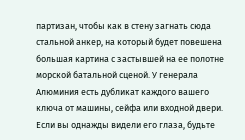партизан, чтобы как в стену загнать сюда стальной анкер, на который будет повешена большая картина с застывшей на ее полотне морской батальной сценой. У генерала Алюминия есть дубликат каждого вашего ключа от машины, сейфа или входной двери. Если вы однажды видели его глаза, будьте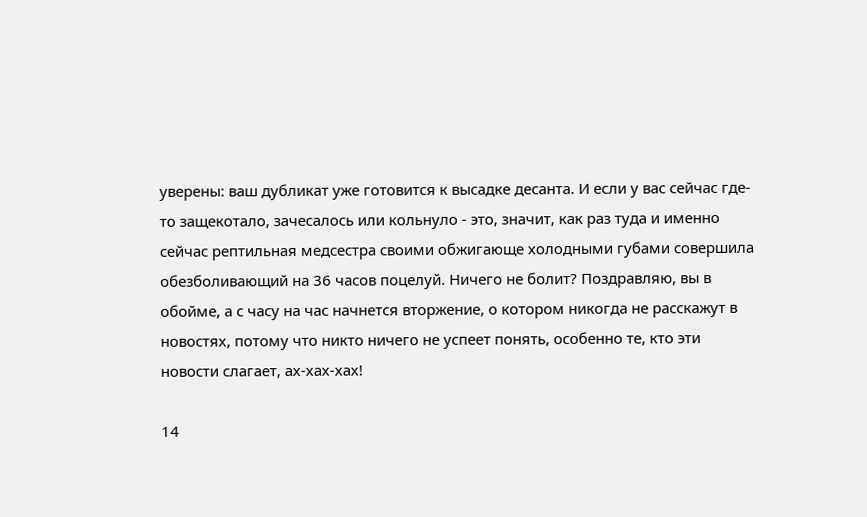уверены: ваш дубликат уже готовится к высадке десанта. И если у вас сейчас где-то защекотало, зачесалось или кольнуло - это, значит, как раз туда и именно сейчас рептильная медсестра своими обжигающе холодными губами совершила обезболивающий на 36 часов поцелуй. Ничего не болит? Поздравляю, вы в обойме, а с часу на час начнется вторжение, о котором никогда не расскажут в новостях, потому что никто ничего не успеет понять, особенно те, кто эти новости слагает, ах-хах-хах!

14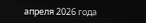апреля 2026 года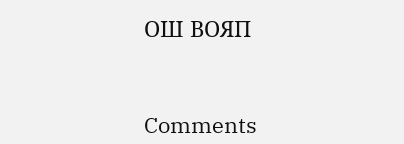ОШ ВОЯП



Comments